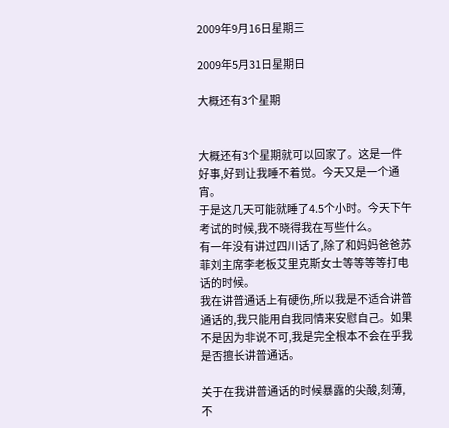2009年9月16日星期三

2009年5月31日星期日

大概还有3个星期


大概还有3个星期就可以回家了。这是一件好事,好到让我睡不着觉。今天又是一个通宵。
于是这几天可能就睡了4.5个小时。今天下午考试的时候,我不晓得我在写些什么。
有一年没有讲过四川话了,除了和妈妈爸爸苏菲刘主席李老板艾里克斯女士等等等等打电话的时候。
我在讲普通话上有硬伤,所以我是不适合讲普通话的,我只能用自我同情来安慰自己。如果不是因为非说不可,我是完全根本不会在乎我是否擅长讲普通话。

关于在我讲普通话的时候暴露的尖酸,刻薄,不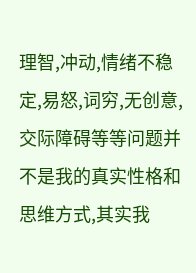理智,冲动,情绪不稳定,易怒,词穷,无创意,交际障碍等等问题并不是我的真实性格和思维方式,其实我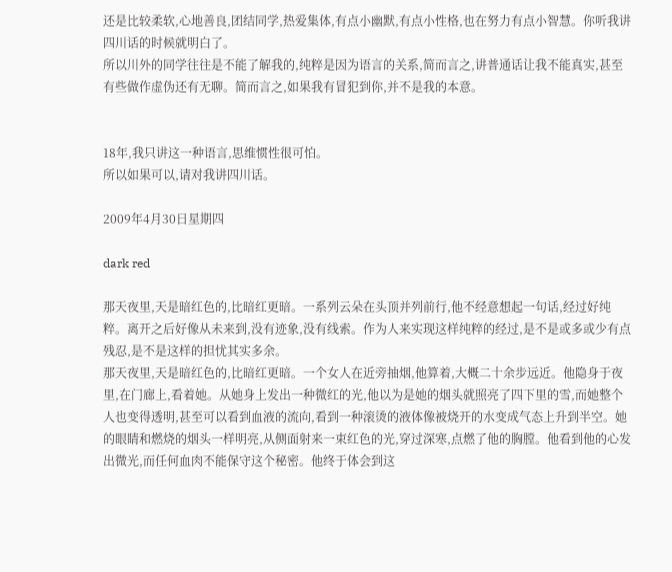还是比较柔软,心地善良,团结同学,热爱集体,有点小幽默,有点小性格,也在努力有点小智慧。你听我讲四川话的时候就明白了。
所以川外的同学往往是不能了解我的,纯粹是因为语言的关系,简而言之,讲普通话让我不能真实,甚至有些做作虚伪还有无聊。简而言之,如果我有冒犯到你,并不是我的本意。


18年,我只讲这一种语言,思维惯性很可怕。
所以如果可以,请对我讲四川话。

2009年4月30日星期四

dark red

那天夜里,天是暗红色的,比暗红更暗。一系列云朵在头顶并列前行,他不经意想起一句话,经过好纯粹。离开之后好像从未来到,没有迹象,没有线索。作为人来实现这样纯粹的经过,是不是或多或少有点残忍,是不是这样的担忧其实多余。
那天夜里,天是暗红色的,比暗红更暗。一个女人在近旁抽烟,他算着,大概二十余步远近。他隐身于夜里,在门廊上,看着她。从她身上发出一种微红的光,他以为是她的烟头就照亮了四下里的雪,而她整个人也变得透明,甚至可以看到血液的流向,看到一种滚烫的液体像被烧开的水变成气态上升到半空。她的眼睛和燃烧的烟头一样明亮,从侧面射来一束红色的光,穿过深寒,点燃了他的胸膛。他看到他的心发出微光,而任何血肉不能保守这个秘密。他终于体会到这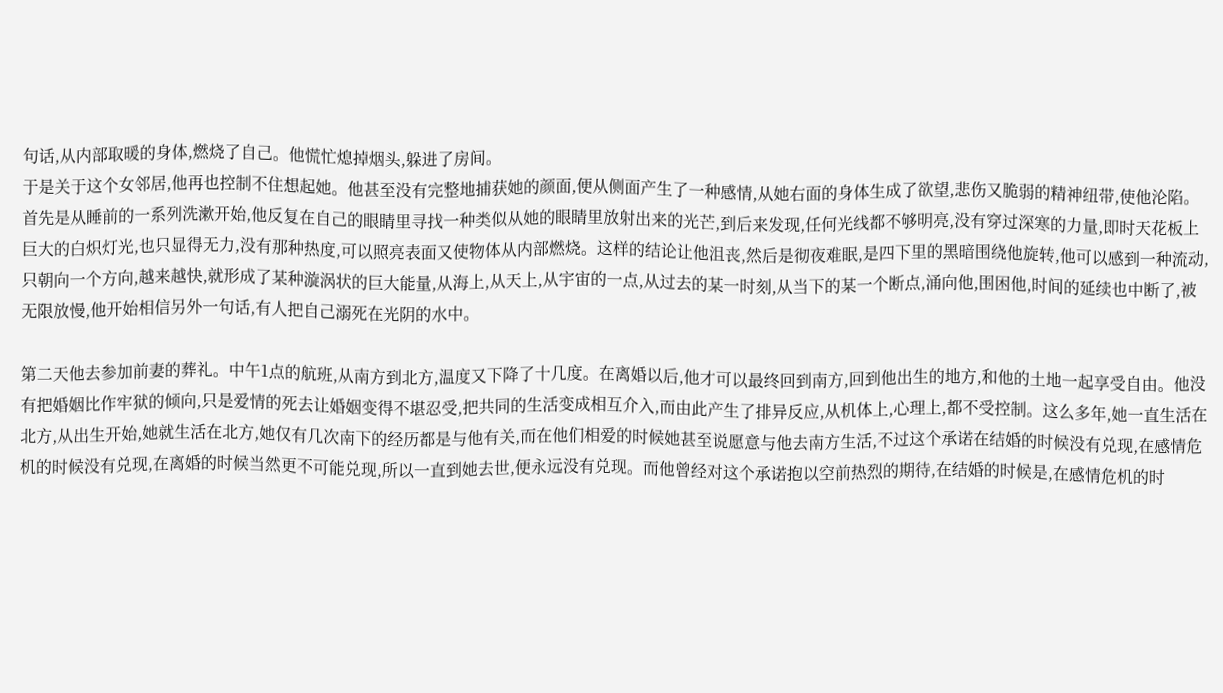句话,从内部取暖的身体,燃烧了自己。他慌忙熄掉烟头,躲进了房间。
于是关于这个女邻居,他再也控制不住想起她。他甚至没有完整地捕获她的颜面,便从侧面产生了一种感情,从她右面的身体生成了欲望,悲伤又脆弱的精神纽带,使他沦陷。
首先是从睡前的一系列洗漱开始,他反复在自己的眼睛里寻找一种类似从她的眼睛里放射出来的光芒,到后来发现,任何光线都不够明亮,没有穿过深寒的力量,即时天花板上巨大的白炽灯光,也只显得无力,没有那种热度,可以照亮表面又使物体从内部燃烧。这样的结论让他沮丧,然后是彻夜难眠,是四下里的黑暗围绕他旋转,他可以感到一种流动,只朝向一个方向,越来越快,就形成了某种漩涡状的巨大能量,从海上,从天上,从宇宙的一点,从过去的某一时刻,从当下的某一个断点,涌向他,围困他,时间的延续也中断了,被无限放慢,他开始相信另外一句话,有人把自己溺死在光阴的水中。

第二天他去参加前妻的葬礼。中午1点的航班,从南方到北方,温度又下降了十几度。在离婚以后,他才可以最终回到南方,回到他出生的地方,和他的土地一起享受自由。他没有把婚姻比作牢狱的倾向,只是爱情的死去让婚姻变得不堪忍受,把共同的生活变成相互介入,而由此产生了排异反应,从机体上,心理上,都不受控制。这么多年,她一直生活在北方,从出生开始,她就生活在北方,她仅有几次南下的经历都是与他有关,而在他们相爱的时候她甚至说愿意与他去南方生活,不过这个承诺在结婚的时候没有兑现,在感情危机的时候没有兑现,在离婚的时候当然更不可能兑现,所以一直到她去世,便永远没有兑现。而他曾经对这个承诺抱以空前热烈的期待,在结婚的时候是,在感情危机的时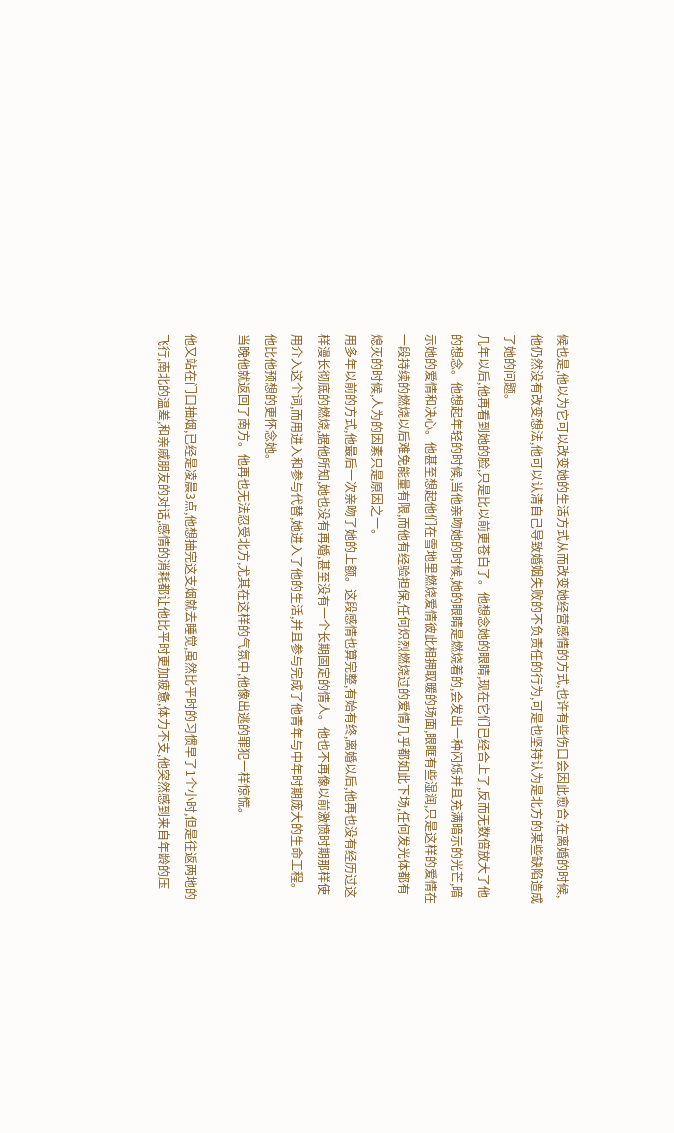候也是,他以为它可以改变她的生活方式从而改变她经营感情的方式,也许有些伤口会因此愈合,在离婚的时候,他仍然没有改变想法,他可以认清自己导致婚姻失败的不负责任的行为,可是也坚持认为是北方的某些缺陷造成了她的问题。
几年以后,他再看到她的脸,只是比以前更苍白了。他想念她的眼睛,现在它们已经合上了,反而无数倍放大了他的想念。他想起年轻的时候,当他亲吻她的时候,她的眼睛是燃烧着的,会发出一种闪烁并且充满暗示的光芒,暗示她的爱情和决心。他甚至想起他们在雪地里燃烧爱情彼此相拥取暖的场面,眼眶有些湿润,只是这样的爱情在一段持续的燃烧以后难免能量有限,而他有经验担保,任何炽烈燃烧过的爱情几乎都如此下场,任何发光体都有熄灭的时候,人为的因素只是原因之一。
用多年以前的方式,他最后一次亲吻了她的上额。这段感情也算完整,有始有终,离婚以后,他再也没有经历过这样漫长彻底的燃烧,据他所知,她也没有再婚,甚至没有一个长期固定的情人。他也不再像以前激愤时期那样使用介入这个词,而用进入和参与代替,她进入了他的生活,并且参与完成了他青年与中年时期庞大的生命工程。
他比他预想的更怀念她。
当晚他就返回了南方。他再也无法忍受北方,尤其在这样的气氛中,他像出逃的罪犯一样惊慌。

他又站在门口抽烟,已经是凌晨3点,他想抽完这支烟就去睡觉,虽然比平时的习惯早了1个小时,但是往返两地的飞行,南北的温差,和亲戚朋友的对话,感情的消耗都让他比平时更加疲惫,体力不支,他突然感到来自年龄的压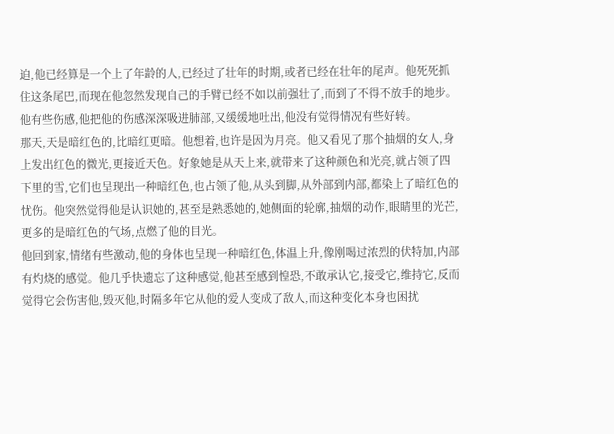迫,他已经算是一个上了年龄的人,已经过了壮年的时期,或者已经在壮年的尾声。他死死抓住这条尾巴,而现在他忽然发现自己的手臂已经不如以前强壮了,而到了不得不放手的地步。他有些伤感,他把他的伤感深深吸进肺部,又缓缓地吐出,他没有觉得情况有些好转。
那天,天是暗红色的,比暗红更暗。他想着,也许是因为月亮。他又看见了那个抽烟的女人,身上发出红色的微光,更接近天色。好象她是从天上来,就带来了这种颜色和光亮,就占领了四下里的雪,它们也呈现出一种暗红色,也占领了他,从头到脚,从外部到内部,都染上了暗红色的忧伤。他突然觉得他是认识她的,甚至是熟悉她的,她侧面的轮廓,抽烟的动作,眼睛里的光芒,更多的是暗红色的气场,点燃了他的目光。
他回到家,情绪有些激动,他的身体也呈现一种暗红色,体温上升,像刚喝过浓烈的伏特加,内部有灼烧的感觉。他几乎快遗忘了这种感觉,他甚至感到惶恐,不敢承认它,接受它,维持它,反而觉得它会伤害他,毁灭他,时隔多年它从他的爱人变成了敌人,而这种变化本身也困扰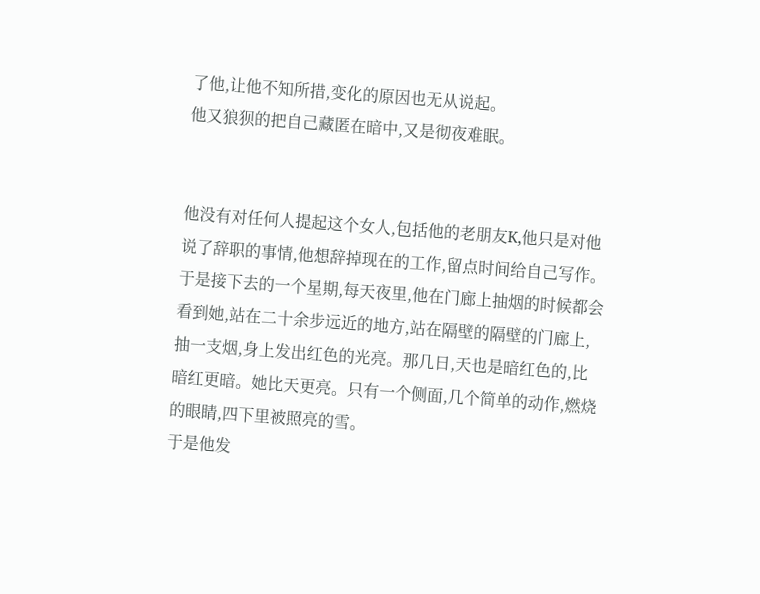了他,让他不知所措,变化的原因也无从说起。
他又狼狈的把自己藏匿在暗中,又是彻夜难眠。


他没有对任何人提起这个女人,包括他的老朋友K,他只是对他说了辞职的事情,他想辞掉现在的工作,留点时间给自己写作。
于是接下去的一个星期,每天夜里,他在门廊上抽烟的时候都会看到她,站在二十余步远近的地方,站在隔壁的隔壁的门廊上,抽一支烟,身上发出红色的光亮。那几日,天也是暗红色的,比暗红更暗。她比天更亮。只有一个侧面,几个简单的动作,燃烧的眼睛,四下里被照亮的雪。
于是他发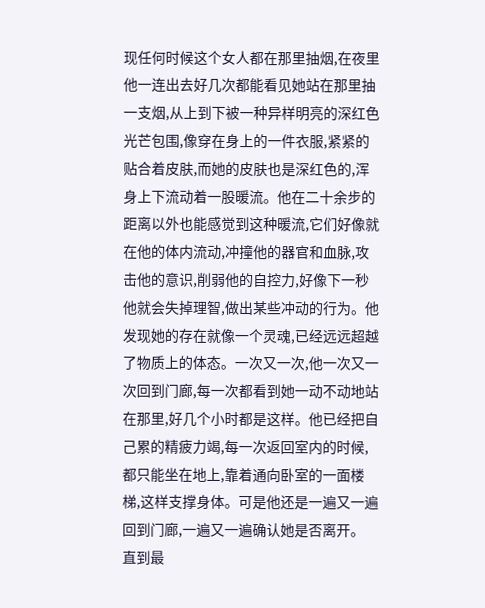现任何时候这个女人都在那里抽烟,在夜里他一连出去好几次都能看见她站在那里抽一支烟,从上到下被一种异样明亮的深红色光芒包围,像穿在身上的一件衣服,紧紧的贴合着皮肤,而她的皮肤也是深红色的,浑身上下流动着一股暖流。他在二十余步的距离以外也能感觉到这种暖流,它们好像就在他的体内流动,冲撞他的器官和血脉,攻击他的意识,削弱他的自控力,好像下一秒他就会失掉理智,做出某些冲动的行为。他发现她的存在就像一个灵魂,已经远远超越了物质上的体态。一次又一次,他一次又一次回到门廊,每一次都看到她一动不动地站在那里,好几个小时都是这样。他已经把自己累的精疲力竭,每一次返回室内的时候,都只能坐在地上,靠着通向卧室的一面楼梯,这样支撑身体。可是他还是一遍又一遍回到门廊,一遍又一遍确认她是否离开。
直到最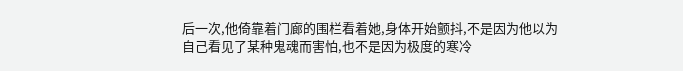后一次,他倚靠着门廊的围栏看着她,身体开始颤抖,不是因为他以为自己看见了某种鬼魂而害怕,也不是因为极度的寒冷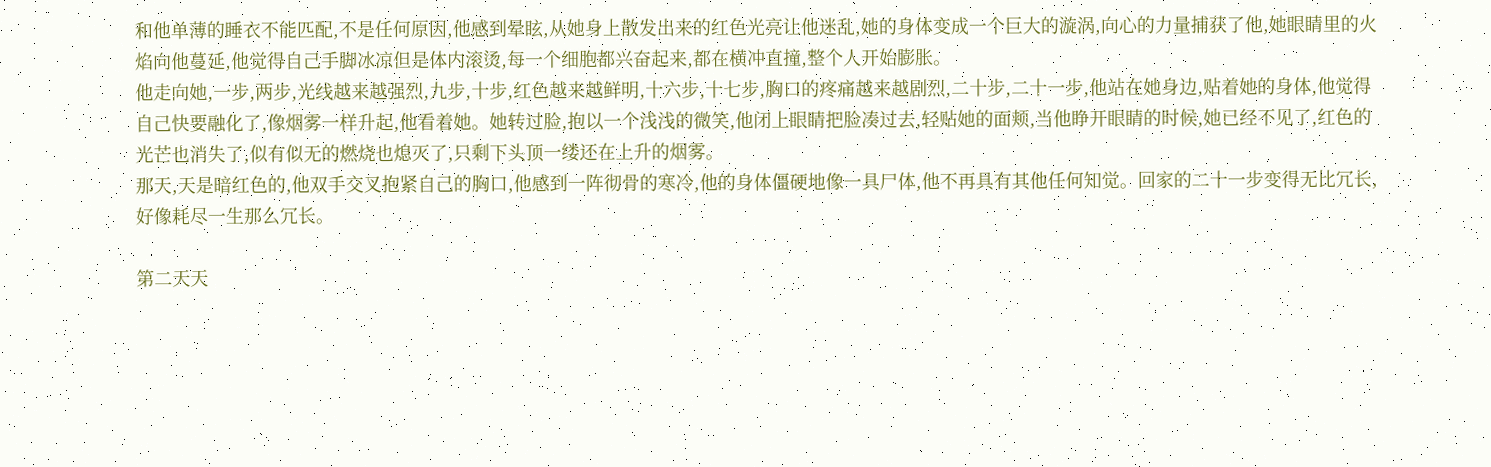和他单薄的睡衣不能匹配,不是任何原因,他感到晕眩,从她身上散发出来的红色光亮让他迷乱,她的身体变成一个巨大的漩涡,向心的力量捕获了他,她眼睛里的火焰向他蔓延,他觉得自己手脚冰凉但是体内滚烫,每一个细胞都兴奋起来,都在横冲直撞,整个人开始膨胀。
他走向她,一步,两步,光线越来越强烈,九步,十步,红色越来越鲜明,十六步,十七步,胸口的疼痛越来越剧烈,二十步,二十一步,他站在她身边,贴着她的身体,他觉得自己快要融化了,像烟雾一样升起,他看着她。她转过脸,抱以一个浅浅的微笑,他闭上眼睛把脸凑过去,轻贴她的面颊,当他睁开眼睛的时候,她已经不见了,红色的光芒也消失了,似有似无的燃烧也熄灭了,只剩下头顶一缕还在上升的烟雾。
那天,天是暗红色的,他双手交叉抱紧自己的胸口,他感到一阵彻骨的寒冷,他的身体僵硬地像一具尸体,他不再具有其他任何知觉。回家的二十一步变得无比冗长,好像耗尽一生那么冗长。

第二天天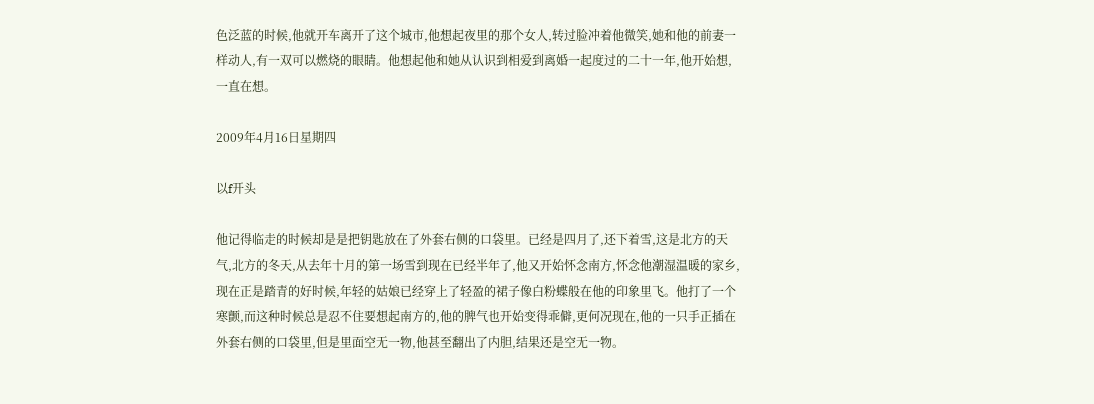色泛蓝的时候,他就开车离开了这个城市,他想起夜里的那个女人,转过脸冲着他微笑,她和他的前妻一样动人,有一双可以燃烧的眼睛。他想起他和她从认识到相爱到离婚一起度过的二十一年,他开始想,一直在想。

2009年4月16日星期四

以f开头

他记得临走的时候却是是把钥匙放在了外套右侧的口袋里。已经是四月了,还下着雪,这是北方的天气,北方的冬天,从去年十月的第一场雪到现在已经半年了,他又开始怀念南方,怀念他潮湿温暖的家乡,现在正是踏青的好时候,年轻的姑娘已经穿上了轻盈的裙子像白粉蝶般在他的印象里飞。他打了一个寒颤,而这种时候总是忍不住要想起南方的,他的脾气也开始变得乖僻,更何况现在,他的一只手正插在外套右侧的口袋里,但是里面空无一物,他甚至翻出了内胆,结果还是空无一物。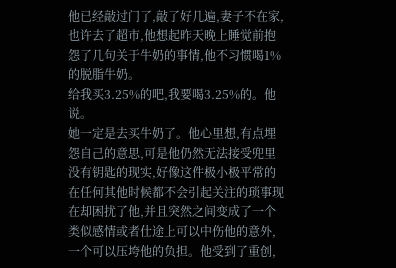他已经敲过门了,敲了好几遍,妻子不在家,也许去了超市,他想起昨天晚上睡觉前抱怨了几句关于牛奶的事情,他不习惯喝1%的脱脂牛奶。
给我买3.25%的吧,我要喝3.25%的。他说。
她一定是去买牛奶了。他心里想,有点埋怨自己的意思,可是他仍然无法接受兜里没有钥匙的现实,好像这件极小极平常的在任何其他时候都不会引起关注的琐事现在却困扰了他,并且突然之间变成了一个类似感情或者仕途上可以中伤他的意外,一个可以压垮他的负担。他受到了重创,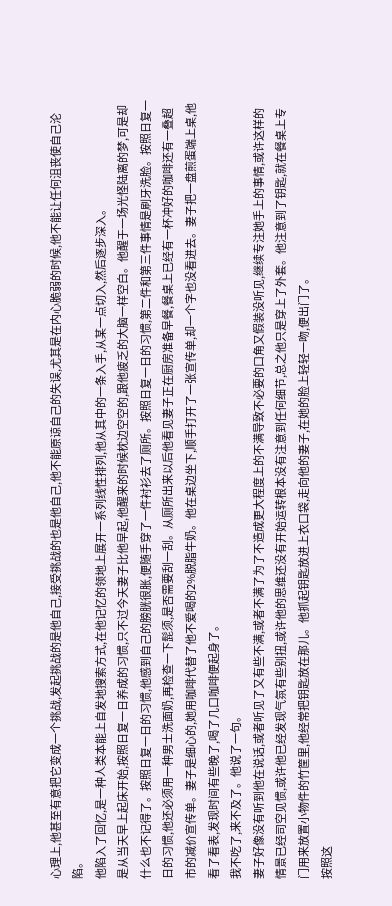心理上,他甚至有意把它变成一个挑战,发起挑战的是他自己,接受挑战的也是他自己,他不能原谅自己的失误,尤其是在内心脆弱的时候,他不能让任何沮丧使自己沦陷。
他陷入了回忆,是一种人类本能上自发地搜索方式,在他记忆的领地上展开一系列线性排列,他从其中的一条入手,从某一点切入,然后逐步深入。
是从当天早上起床开始,按照日复一日养成的习惯,只不过今天妻子比他早起,他醒来的时候枕边空空的,跟他疲乏的大脑一样空白。他醒于一场光怪陆离的梦,可是却什么也不记得了。按照日复一日的习惯,他感到自己的膀胱很胀,便随手穿了一件衬衫去了厕所。按照日复一日的习惯,第二件和第三件事情是刷牙洗脸。按照日复一日的习惯,他还必须用一种男士洗面奶,再检查一下髭须,是否需要刮一刮。从厕所出来以后他看见妻子正在厨房准备早餐,餐桌上已经有一杯冲好的咖啡还有一叠超市的减价宣传单。妻子是细心的,她用咖啡代替了他不爱喝的2%脱脂牛奶。他在桌边坐下,顺手打开了一张宣传单,却一个字也没看进去。妻子把一盘煎蛋端上桌,他看了看表,发现时间有些晚了,喝了几口咖啡便起身了。
我不吃了,来不及了。他说了一句。
妻子好像没有听到他在说话,或者听见了又有些不满,或者不满了为了不造成更大程度上的不满导致不必要的口角又假装没听见,继续专注她手上的事情,或许这样的情景已经司空见惯,或许他已经发现气氛有些别扭,或许他的思维还没有开始运转根本没有注意到任何细节,总之他只是穿上了外套。他注意到了钥匙,就在餐桌上专门用来放置小物件的竹筐里,他经常把钥匙放在那儿。他抓起钥匙放进上衣口袋,走向他的妻子,在她的脸上轻轻一吻,便出门了。
按照这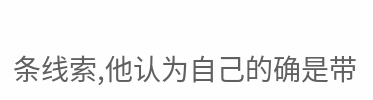条线索,他认为自己的确是带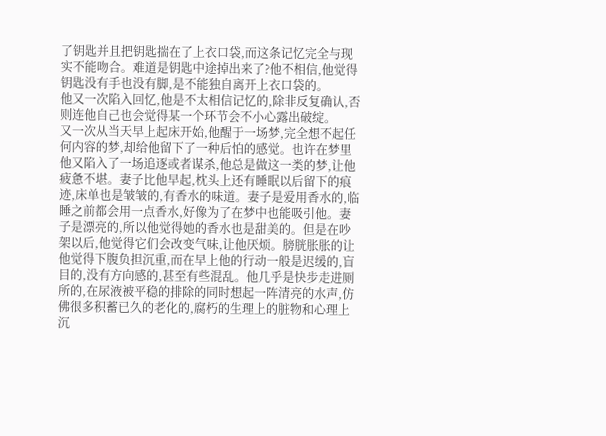了钥匙并且把钥匙揣在了上衣口袋,而这条记忆完全与现实不能吻合。难道是钥匙中途掉出来了?他不相信,他觉得钥匙没有手也没有脚,是不能独自离开上衣口袋的。
他又一次陷入回忆,他是不太相信记忆的,除非反复确认,否则连他自己也会觉得某一个环节会不小心露出破绽。
又一次从当天早上起床开始,他醒于一场梦,完全想不起任何内容的梦,却给他留下了一种后怕的感觉。也许在梦里他又陷入了一场追逐或者谋杀,他总是做这一类的梦,让他疲惫不堪。妻子比他早起,枕头上还有睡眠以后留下的痕迹,床单也是皱皱的,有香水的味道。妻子是爱用香水的,临睡之前都会用一点香水,好像为了在梦中也能吸引他。妻子是漂亮的,所以他觉得她的香水也是甜美的。但是在吵架以后,他觉得它们会改变气味,让他厌烦。膀胱胀胀的让他觉得下腹负担沉重,而在早上他的行动一般是迟缓的,盲目的,没有方向感的,甚至有些混乱。他几乎是快步走进厕所的,在尿液被平稳的排除的同时想起一阵清亮的水声,仿佛很多积蓄已久的老化的,腐朽的生理上的脏物和心理上沉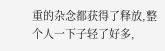重的杂念都获得了释放,整个人一下子轻了好多,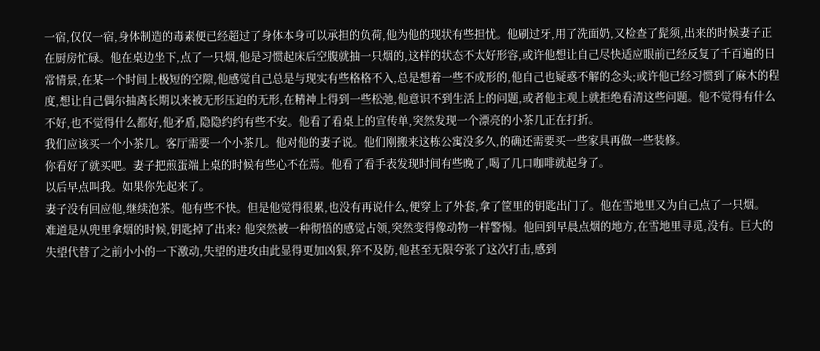一宿,仅仅一宿,身体制造的毒素便已经超过了身体本身可以承担的负荷,他为他的现状有些担忧。他刷过牙,用了洗面奶,又检查了髭须,出来的时候妻子正在厨房忙碌。他在桌边坐下,点了一只烟,他是习惯起床后空腹就抽一只烟的,这样的状态不太好形容,或许他想让自己尽快适应眼前已经反复了千百遍的日常情景,在某一个时间上极短的空隙,他感觉自己总是与现实有些格格不入,总是想着一些不成形的,他自己也疑惑不解的念头;或许他已经习惯到了麻木的程度,想让自己偶尔抽离长期以来被无形压迫的无形,在精神上得到一些松弛,他意识不到生活上的问题,或者他主观上就拒绝看清这些问题。他不觉得有什么不好,也不觉得什么都好,他矛盾,隐隐约约有些不安。他看了看桌上的宣传单,突然发现一个漂亮的小茶几正在打折。
我们应该买一个小茶几。客厅需要一个小茶几。他对他的妻子说。他们刚搬来这栋公寓没多久,的确还需要买一些家具再做一些装修。
你看好了就买吧。妻子把煎蛋端上桌的时候有些心不在焉。他看了看手表发现时间有些晚了,喝了几口咖啡就起身了。
以后早点叫我。如果你先起来了。
妻子没有回应他,继续泡茶。他有些不快。但是他觉得很累,也没有再说什么,便穿上了外套,拿了筐里的钥匙出门了。他在雪地里又为自己点了一只烟。
难道是从兜里拿烟的时候,钥匙掉了出来? 他突然被一种彻悟的感觉占领,突然变得像动物一样警惕。他回到早晨点烟的地方,在雪地里寻觅,没有。巨大的失望代替了之前小小的一下激动,失望的进攻由此显得更加凶狠,猝不及防,他甚至无限夸张了这次打击,感到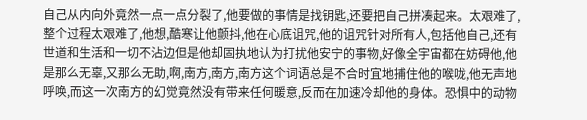自己从内向外竟然一点一点分裂了,他要做的事情是找钥匙,还要把自己拼凑起来。太艰难了,整个过程太艰难了,他想,酷寒让他颤抖,他在心底诅咒,他的诅咒针对所有人,包括他自己,还有世道和生活和一切不沾边但是他却固执地认为打扰他安宁的事物,好像全宇宙都在妨碍他,他是那么无辜,又那么无助,啊,南方,南方,南方这个词语总是不合时宜地捕住他的喉咙,他无声地呼唤,而这一次南方的幻觉竟然没有带来任何暖意,反而在加速冷却他的身体。恐惧中的动物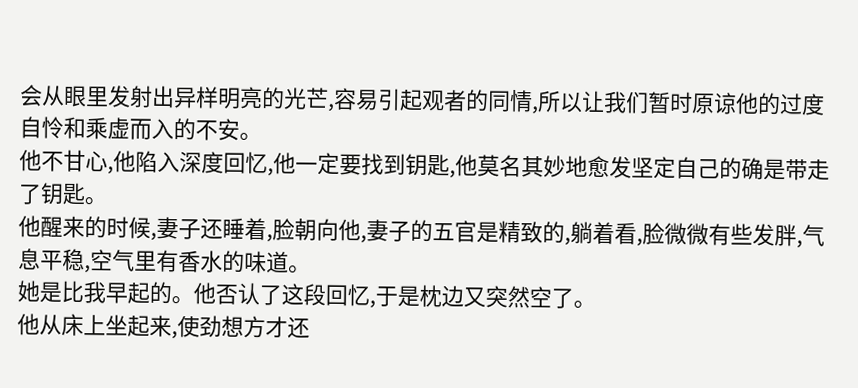会从眼里发射出异样明亮的光芒,容易引起观者的同情,所以让我们暂时原谅他的过度自怜和乘虚而入的不安。
他不甘心,他陷入深度回忆,他一定要找到钥匙,他莫名其妙地愈发坚定自己的确是带走了钥匙。
他醒来的时候,妻子还睡着,脸朝向他,妻子的五官是精致的,躺着看,脸微微有些发胖,气息平稳,空气里有香水的味道。
她是比我早起的。他否认了这段回忆,于是枕边又突然空了。
他从床上坐起来,使劲想方才还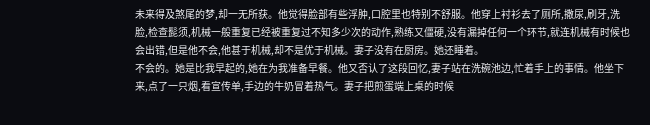未来得及煞尾的梦,却一无所获。他觉得脸部有些浮肿,口腔里也特别不舒服。他穿上衬衫去了厕所,撒尿,刷牙,洗脸,检查髭须,机械一般重复已经被重复过不知多少次的动作,熟练又僵硬,没有漏掉任何一个环节,就连机械有时候也会出错,但是他不会,他甚于机械,却不是优于机械。妻子没有在厨房。她还睡着。
不会的。她是比我早起的,她在为我准备早餐。他又否认了这段回忆,妻子站在洗碗池边,忙着手上的事情。他坐下来,点了一只烟,看宣传单,手边的牛奶冒着热气。妻子把煎蛋端上桌的时候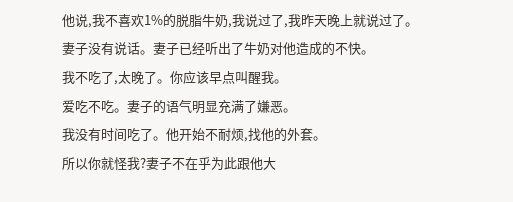他说,我不喜欢1%的脱脂牛奶,我说过了,我昨天晚上就说过了。妻子没有说话。妻子已经听出了牛奶对他造成的不快。
我不吃了,太晚了。你应该早点叫醒我。
爱吃不吃。妻子的语气明显充满了嫌恶。
我没有时间吃了。他开始不耐烦,找他的外套。
所以你就怪我?妻子不在乎为此跟他大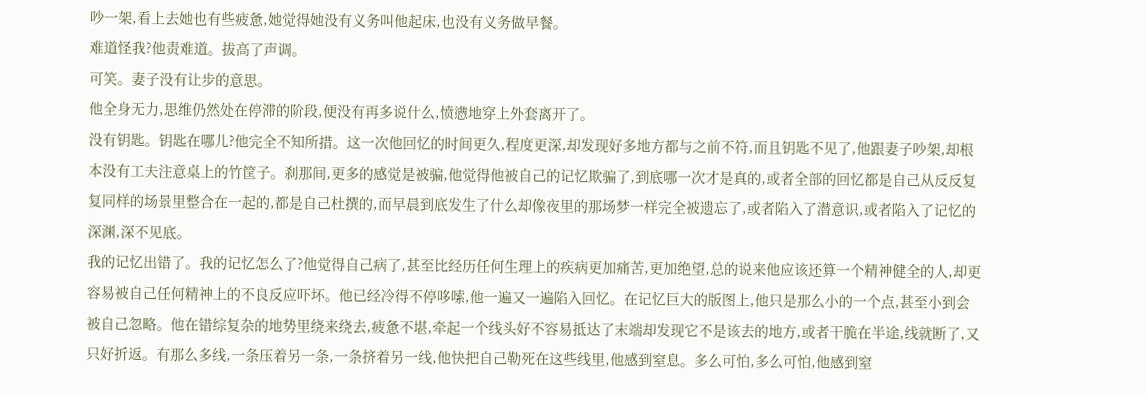吵一架,看上去她也有些疲惫,她觉得她没有义务叫他起床,也没有义务做早餐。
难道怪我?他责难道。拔高了声调。
可笑。妻子没有让步的意思。
他全身无力,思维仍然处在停滞的阶段,便没有再多说什么,愤懑地穿上外套离开了。
没有钥匙。钥匙在哪儿?他完全不知所措。这一次他回忆的时间更久,程度更深,却发现好多地方都与之前不符,而且钥匙不见了,他跟妻子吵架,却根本没有工夫注意桌上的竹筐子。刹那间,更多的感觉是被骗,他觉得他被自己的记忆欺骗了,到底哪一次才是真的,或者全部的回忆都是自己从反反复复同样的场景里整合在一起的,都是自己杜撰的,而早晨到底发生了什么却像夜里的那场梦一样完全被遗忘了,或者陷入了潜意识,或者陷入了记忆的深渊,深不见底。
我的记忆出错了。我的记忆怎么了?他觉得自己病了,甚至比经历任何生理上的疾病更加痛苦,更加绝望,总的说来他应该还算一个精神健全的人,却更容易被自己任何精神上的不良反应吓坏。他已经冷得不停哆嗦,他一遍又一遍陷入回忆。在记忆巨大的版图上,他只是那么小的一个点,甚至小到会被自己忽略。他在错综复杂的地势里绕来绕去,疲惫不堪,牵起一个线头好不容易抵达了末端却发现它不是该去的地方,或者干脆在半途,线就断了,又只好折返。有那么多线,一条压着另一条,一条挤着另一线,他快把自己勒死在这些线里,他感到窒息。多么可怕,多么可怕,他感到窒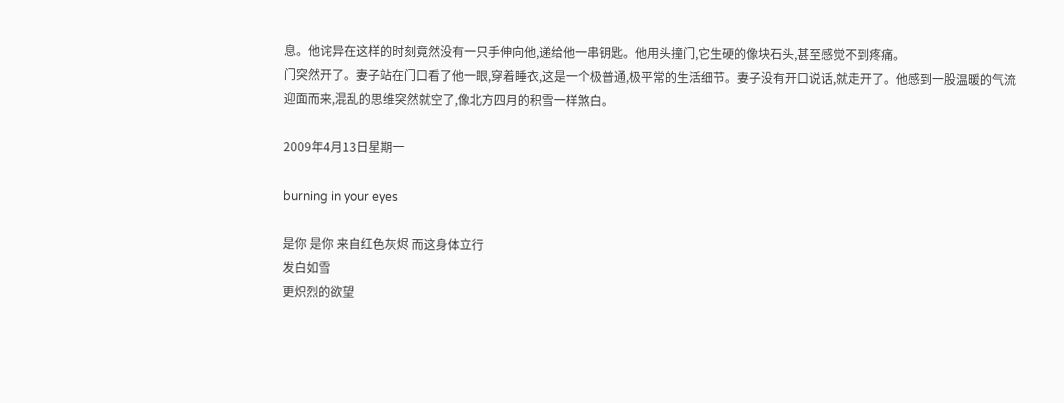息。他诧异在这样的时刻竟然没有一只手伸向他,递给他一串钥匙。他用头撞门,它生硬的像块石头,甚至感觉不到疼痛。
门突然开了。妻子站在门口看了他一眼,穿着睡衣,这是一个极普通,极平常的生活细节。妻子没有开口说话,就走开了。他感到一股温暖的气流迎面而来,混乱的思维突然就空了,像北方四月的积雪一样煞白。

2009年4月13日星期一

burning in your eyes

是你 是你 来自红色灰烬 而这身体立行
发白如雪
更炽烈的欲望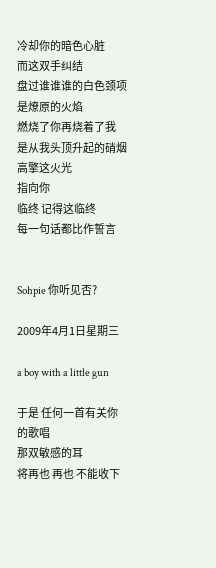冷却你的暗色心脏
而这双手纠结
盘过谁谁谁的白色颈项
是燎原的火焰
燃烧了你再烧着了我
是从我头顶升起的硝烟 高擎这火光
指向你
临终 记得这临终
每一句话都比作誓言


Sohpie 你听见否?

2009年4月1日星期三

a boy with a little gun

于是 任何一首有关你的歌唱
那双敏感的耳
将再也 再也 不能收下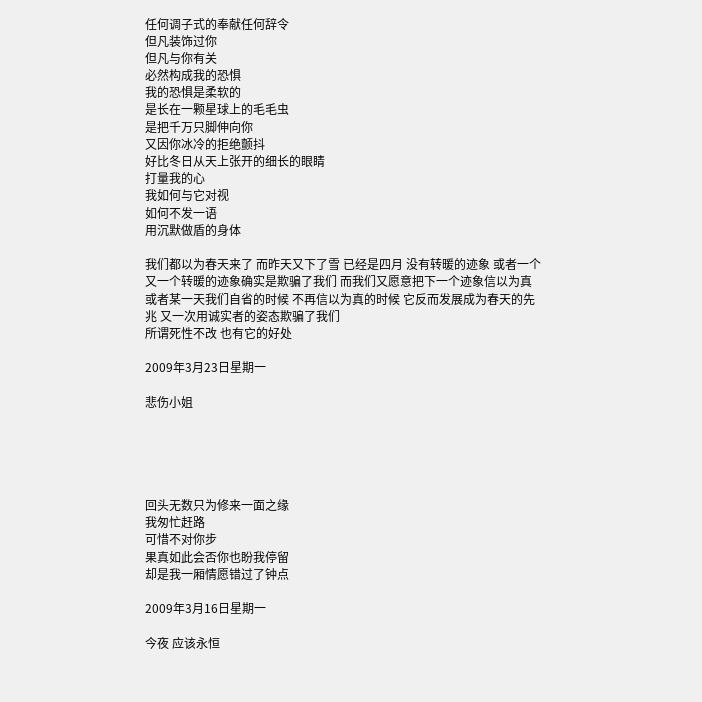任何调子式的奉献任何辞令
但凡装饰过你
但凡与你有关
必然构成我的恐惧
我的恐惧是柔软的
是长在一颗星球上的毛毛虫
是把千万只脚伸向你
又因你冰冷的拒绝颤抖
好比冬日从天上张开的细长的眼睛
打量我的心
我如何与它对视
如何不发一语
用沉默做盾的身体

我们都以为春天来了 而昨天又下了雪 已经是四月 没有转暖的迹象 或者一个又一个转暖的迹象确实是欺骗了我们 而我们又愿意把下一个迹象信以为真 或者某一天我们自省的时候 不再信以为真的时候 它反而发展成为春天的先兆 又一次用诚实者的姿态欺骗了我们
所谓死性不改 也有它的好处

2009年3月23日星期一

悲伤小姐





回头无数只为修来一面之缘
我匆忙赶路
可惜不对你步
果真如此会否你也盼我停留
却是我一厢情愿错过了钟点

2009年3月16日星期一

今夜 应该永恒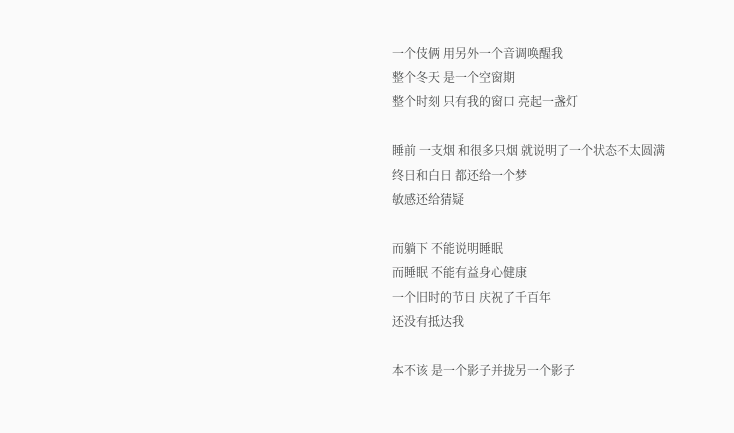一个伎俩 用另外一个音调唤醒我
整个冬天 是一个空窗期
整个时刻 只有我的窗口 亮起一盏灯

睡前 一支烟 和很多只烟 就说明了一个状态不太圆满
终日和白日 都还给一个梦
敏感还给猜疑

而躺下 不能说明睡眠
而睡眠 不能有益身心健康
一个旧时的节日 庆祝了千百年
还没有抵达我

本不该 是一个影子并拢另一个影子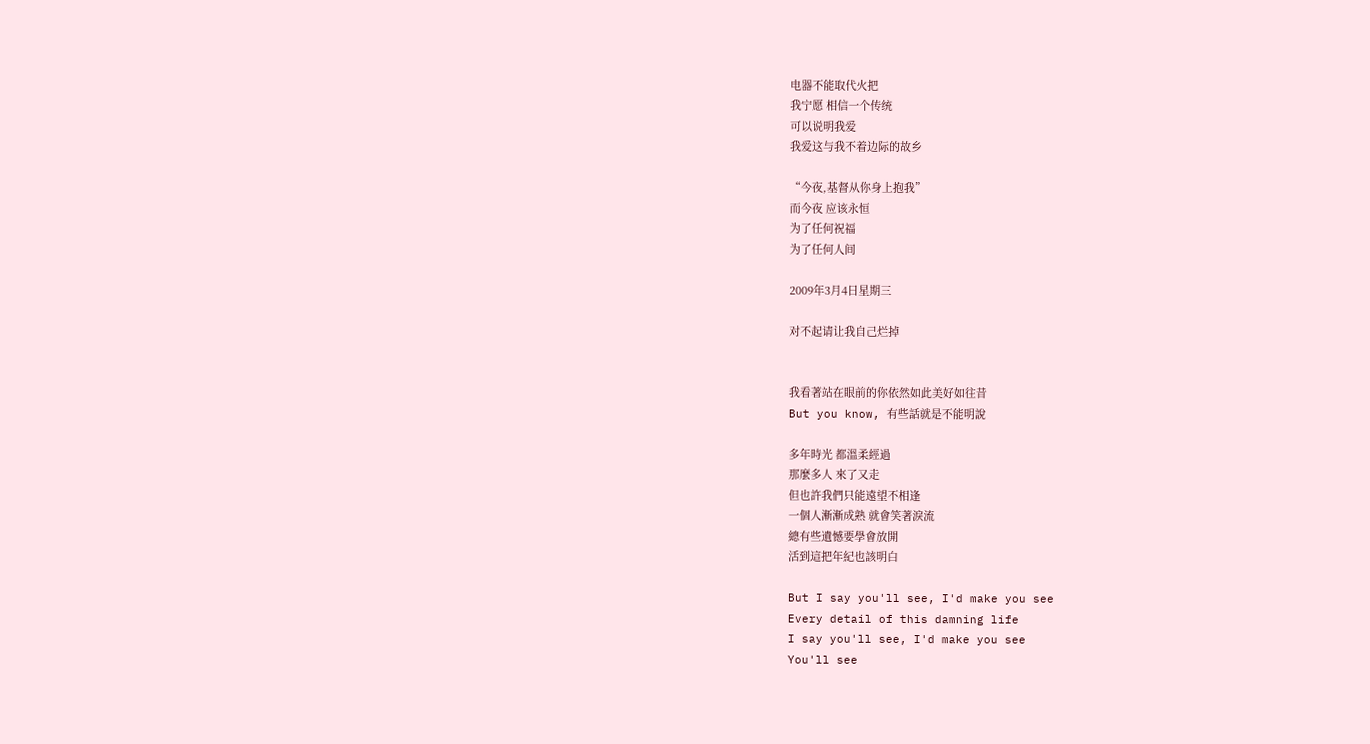电器不能取代火把
我宁愿 相信一个传统
可以说明我爱
我爱这与我不着边际的故乡

“今夜,基督从你身上抱我”
而今夜 应该永恒
为了任何祝福
为了任何人间

2009年3月4日星期三

对不起请让我自己烂掉


我看著站在眼前的你依然如此美好如往昔
But you know, 有些話就是不能明說

多年時光 都溫柔經過
那麼多人 來了又走
但也許我們只能遠望不相逢
一個人漸漸成熟 就會笑著淚流
總有些遺憾要學會放開
活到這把年紀也該明白

But I say you'll see, I'd make you see
Every detail of this damning life
I say you'll see, I'd make you see
You'll see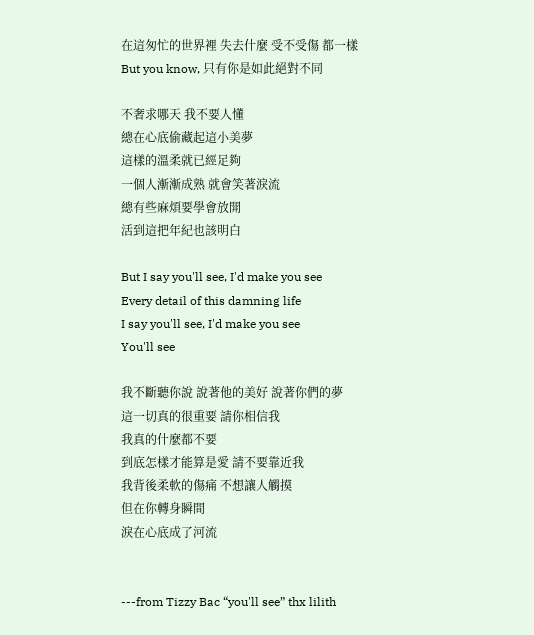在這匆忙的世界裡 失去什麼 受不受傷 都一樣
But you know, 只有你是如此絕對不同

不奢求哪天 我不要人懂
總在心底偷藏起這小美夢
這樣的溫柔就已經足夠
一個人漸漸成熟 就會笑著淚流
總有些麻煩要學會放開
活到這把年紀也該明白

But I say you'll see, I'd make you see
Every detail of this damning life
I say you'll see, I'd make you see
You'll see

我不斷聽你說 說著他的美好 說著你們的夢
這一切真的很重要 請你相信我
我真的什麼都不要
到底怎樣才能算是愛 請不要靠近我
我背後柔軟的傷痛 不想讓人觸摸
但在你轉身瞬間
淚在心底成了河流


---from Tizzy Bac “you'll see” thx lilith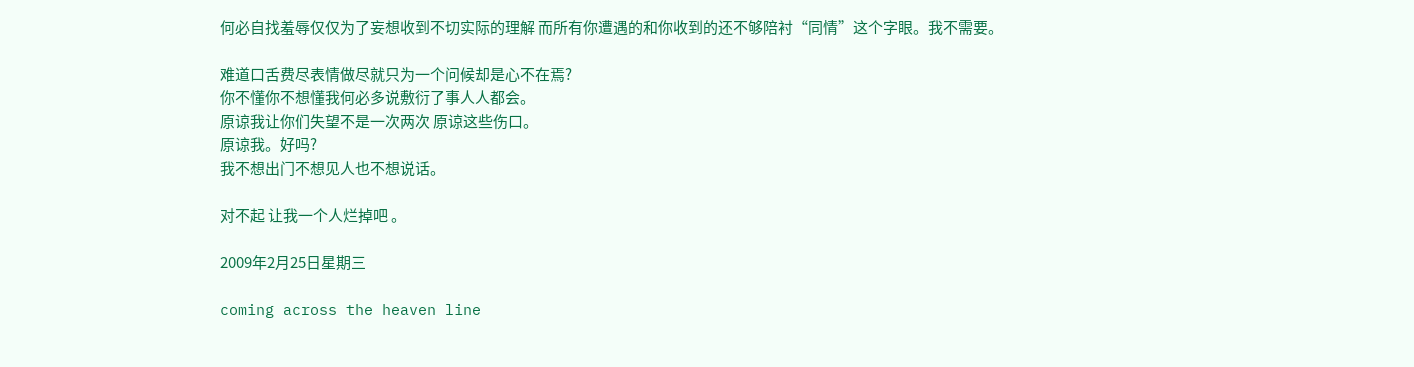何必自找羞辱仅仅为了妄想收到不切实际的理解 而所有你遭遇的和你收到的还不够陪衬“同情”这个字眼。我不需要。

难道口舌费尽表情做尽就只为一个问候却是心不在焉?
你不懂你不想懂我何必多说敷衍了事人人都会。
原谅我让你们失望不是一次两次 原谅这些伤口。
原谅我。好吗?
我不想出门不想见人也不想说话。

对不起 让我一个人烂掉吧 。

2009年2月25日星期三

coming across the heaven line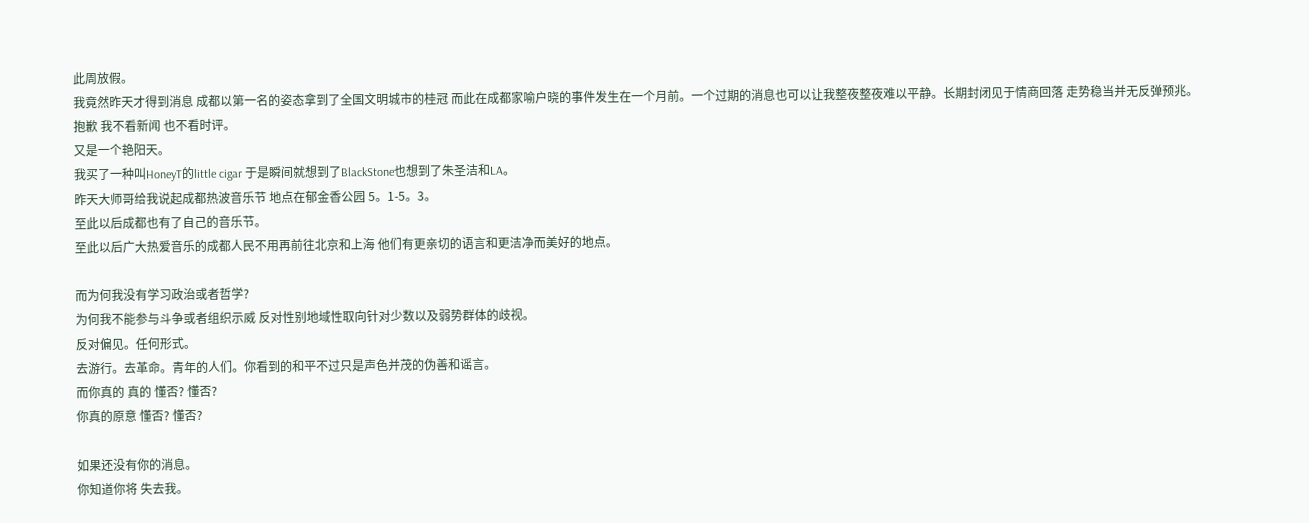此周放假。
我竟然昨天才得到消息 成都以第一名的姿态拿到了全国文明城市的桂冠 而此在成都家喻户晓的事件发生在一个月前。一个过期的消息也可以让我整夜整夜难以平静。长期封闭见于情商回落 走势稳当并无反弹预兆。
抱歉 我不看新闻 也不看时评。
又是一个艳阳天。
我买了一种叫HoneyT的little cigar 于是瞬间就想到了BlackStone也想到了朱圣洁和LA。
昨天大师哥给我说起成都热波音乐节 地点在郁金香公园 5。1-5。3。
至此以后成都也有了自己的音乐节。
至此以后广大热爱音乐的成都人民不用再前往北京和上海 他们有更亲切的语言和更洁净而美好的地点。

而为何我没有学习政治或者哲学?
为何我不能参与斗争或者组织示威 反对性别地域性取向针对少数以及弱势群体的歧视。
反对偏见。任何形式。
去游行。去革命。青年的人们。你看到的和平不过只是声色并茂的伪善和谣言。
而你真的 真的 懂否? 懂否?
你真的原意 懂否? 懂否?

如果还没有你的消息。
你知道你将 失去我。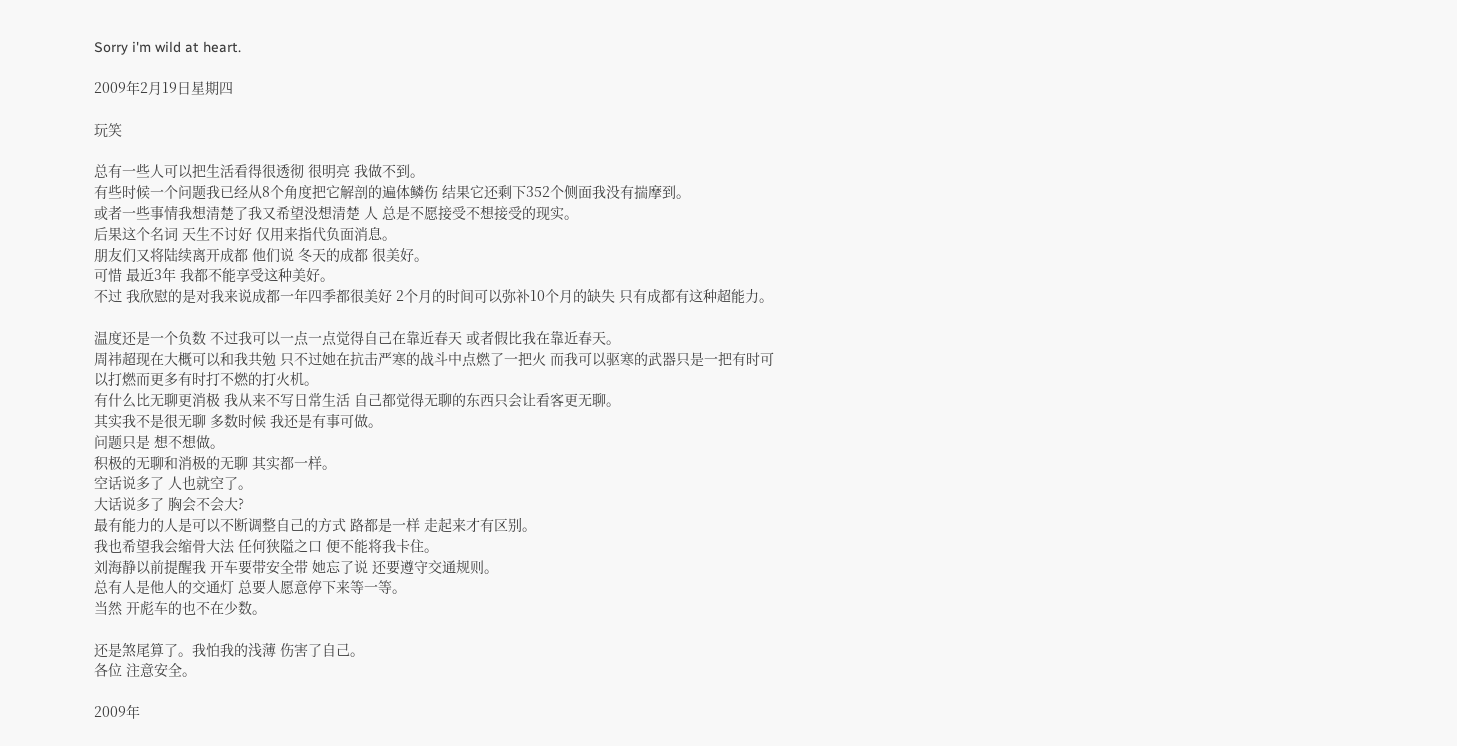Sorry i'm wild at heart.

2009年2月19日星期四

玩笑

总有一些人可以把生活看得很透彻 很明亮 我做不到。
有些时候一个问题我已经从8个角度把它解剖的遍体鳞伤 结果它还剩下352个侧面我没有揣摩到。
或者一些事情我想清楚了我又希望没想清楚 人 总是不愿接受不想接受的现实。
后果这个名词 天生不讨好 仅用来指代负面消息。
朋友们又将陆续离开成都 他们说 冬天的成都 很美好。
可惜 最近3年 我都不能享受这种美好。
不过 我欣慰的是对我来说成都一年四季都很美好 2个月的时间可以弥补10个月的缺失 只有成都有这种超能力。

温度还是一个负数 不过我可以一点一点觉得自己在靠近春天 或者假比我在靠近春天。
周祎超现在大概可以和我共勉 只不过她在抗击严寒的战斗中点燃了一把火 而我可以驱寒的武器只是一把有时可以打燃而更多有时打不燃的打火机。
有什么比无聊更消极 我从来不写日常生活 自己都觉得无聊的东西只会让看客更无聊。
其实我不是很无聊 多数时候 我还是有事可做。
问题只是 想不想做。
积极的无聊和消极的无聊 其实都一样。
空话说多了 人也就空了。
大话说多了 胸会不会大?
最有能力的人是可以不断调整自己的方式 路都是一样 走起来才有区别。
我也希望我会缩骨大法 任何狭隘之口 便不能将我卡住。
刘海静以前提醒我 开车要带安全带 她忘了说 还要遵守交通规则。
总有人是他人的交通灯 总要人愿意停下来等一等。
当然 开彪车的也不在少数。

还是煞尾算了。我怕我的浅薄 伤害了自己。
各位 注意安全。

2009年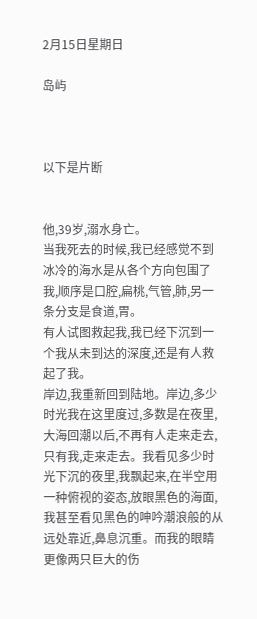2月15日星期日

岛屿



以下是片断


他,39岁,溺水身亡。
当我死去的时候,我已经感觉不到冰冷的海水是从各个方向包围了我,顺序是口腔,扁桃,气管,肺,另一条分支是食道,胃。
有人试图救起我,我已经下沉到一个我从未到达的深度,还是有人救起了我。
岸边,我重新回到陆地。岸边,多少时光我在这里度过,多数是在夜里,大海回潮以后,不再有人走来走去,只有我,走来走去。我看见多少时光下沉的夜里,我飘起来,在半空用一种俯视的姿态,放眼黑色的海面,我甚至看见黑色的呻吟潮浪般的从远处靠近,鼻息沉重。而我的眼睛更像两只巨大的伤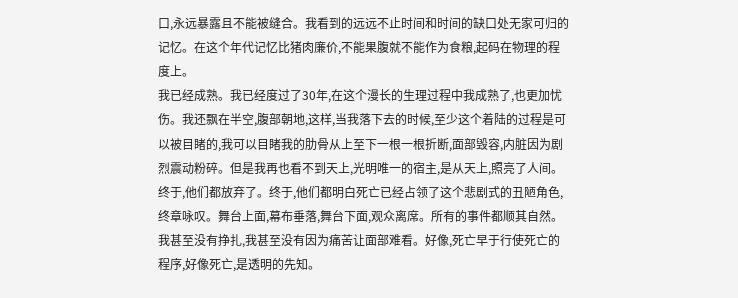口,永远暴露且不能被缝合。我看到的远远不止时间和时间的缺口处无家可归的记忆。在这个年代记忆比猪肉廉价,不能果腹就不能作为食粮,起码在物理的程度上。
我已经成熟。我已经度过了30年,在这个漫长的生理过程中我成熟了,也更加忧伤。我还飘在半空,腹部朝地,这样,当我落下去的时候,至少这个着陆的过程是可以被目睹的,我可以目睹我的肋骨从上至下一根一根折断,面部毁容,内脏因为剧烈震动粉碎。但是我再也看不到天上,光明唯一的宿主,是从天上,照亮了人间。
终于,他们都放弃了。终于,他们都明白死亡已经占领了这个悲剧式的丑陋角色,终章咏叹。舞台上面,幕布垂落,舞台下面,观众离席。所有的事件都顺其自然。我甚至没有挣扎,我甚至没有因为痛苦让面部难看。好像,死亡早于行使死亡的程序,好像死亡,是透明的先知。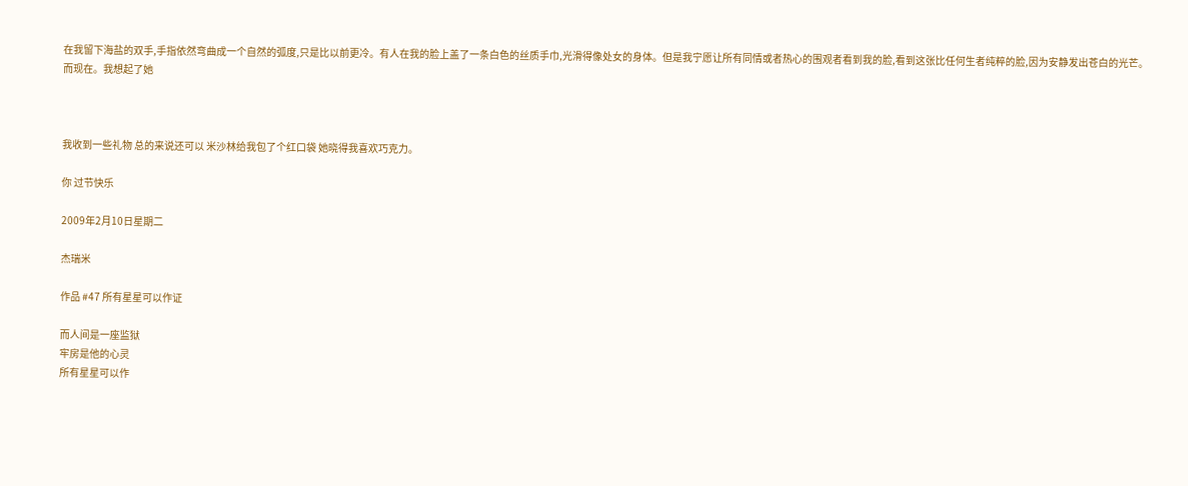在我留下海盐的双手,手指依然弯曲成一个自然的弧度,只是比以前更冷。有人在我的脸上盖了一条白色的丝质手巾,光滑得像处女的身体。但是我宁愿让所有同情或者热心的围观者看到我的脸,看到这张比任何生者纯粹的脸,因为安静发出苍白的光芒。
而现在。我想起了她



我收到一些礼物 总的来说还可以 米沙林给我包了个红口袋 她晓得我喜欢巧克力。

你 过节快乐

2009年2月10日星期二

杰瑞米

作品 #47 所有星星可以作证

而人间是一座监狱
牢房是他的心灵
所有星星可以作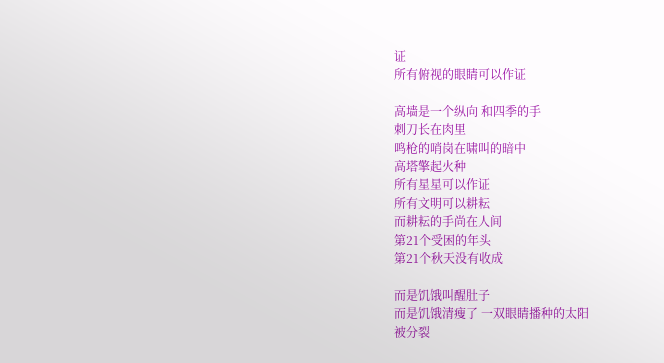证
所有俯视的眼睛可以作证

高墙是一个纵向 和四季的手
刺刀长在肉里
鸣枪的哨岗在啸叫的暗中
高塔擎起火种
所有星星可以作证
所有文明可以耕耘
而耕耘的手尚在人间
第21个受困的年头
第21个秋天没有收成

而是饥饿叫醒肚子
而是饥饿清瘦了 一双眼睛播种的太阳
被分裂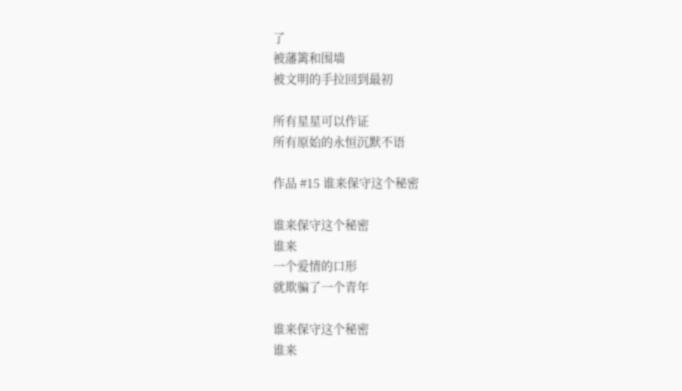了
被藩篱和围墙
被文明的手拉回到最初

所有星星可以作证
所有原始的永恒沉默不语

作品 #15 谁来保守这个秘密

谁来保守这个秘密
谁来
一个爱情的口形
就欺骗了一个青年

谁来保守这个秘密
谁来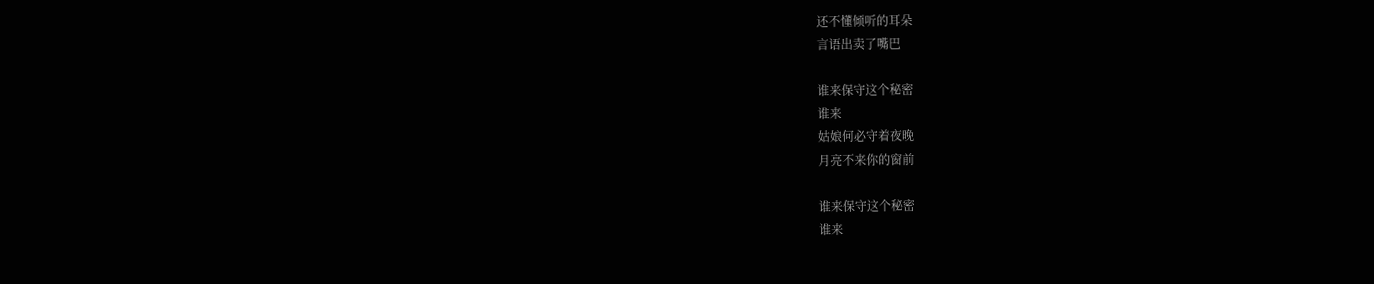还不懂倾听的耳朵
言语出卖了嘴巴

谁来保守这个秘密
谁来
姑娘何必守着夜晚
月亮不来你的窗前

谁来保守这个秘密
谁来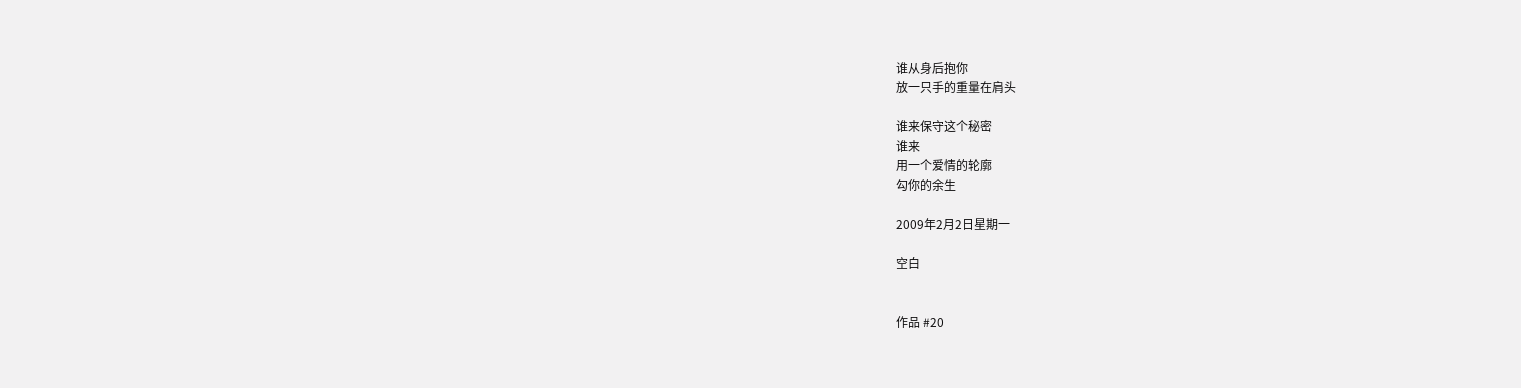谁从身后抱你
放一只手的重量在肩头

谁来保守这个秘密
谁来
用一个爱情的轮廓
勾你的余生

2009年2月2日星期一

空白


作品 #20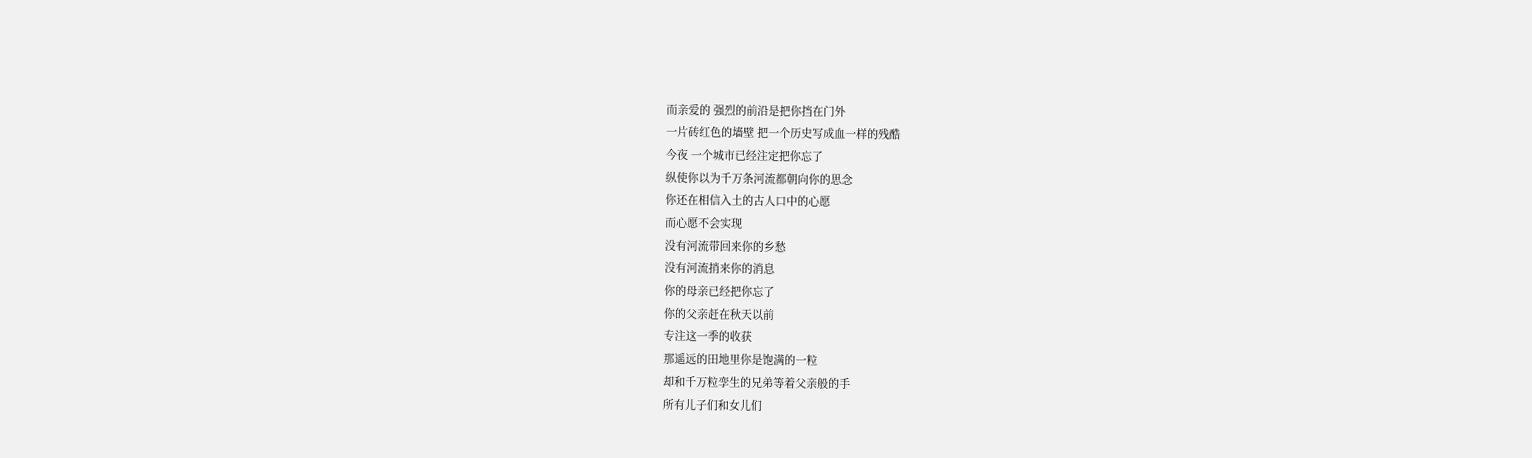而亲爱的 强烈的前沿是把你挡在门外
一片砖红色的墙壁 把一个历史写成血一样的残酷
今夜 一个城市已经注定把你忘了
纵使你以为千万条河流都朝向你的思念
你还在相信入土的古人口中的心愿
而心愿不会实现
没有河流带回来你的乡愁
没有河流捎来你的消息
你的母亲已经把你忘了
你的父亲赶在秋天以前
专注这一季的收获
那遥远的田地里你是饱满的一粒
却和千万粒孪生的兄弟等着父亲般的手
所有儿子们和女儿们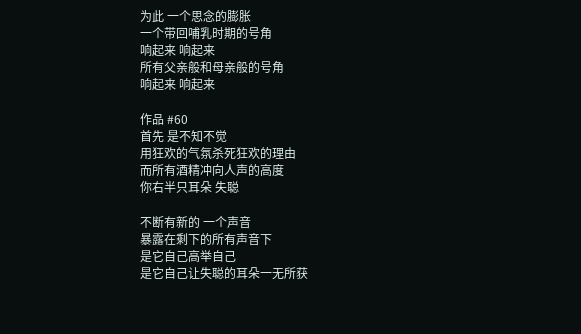为此 一个思念的膨胀
一个带回哺乳时期的号角
响起来 响起来
所有父亲般和母亲般的号角
响起来 响起来

作品 #60
首先 是不知不觉
用狂欢的气氛杀死狂欢的理由
而所有酒精冲向人声的高度
你右半只耳朵 失聪

不断有新的 一个声音
暴露在剩下的所有声音下
是它自己高举自己
是它自己让失聪的耳朵一无所获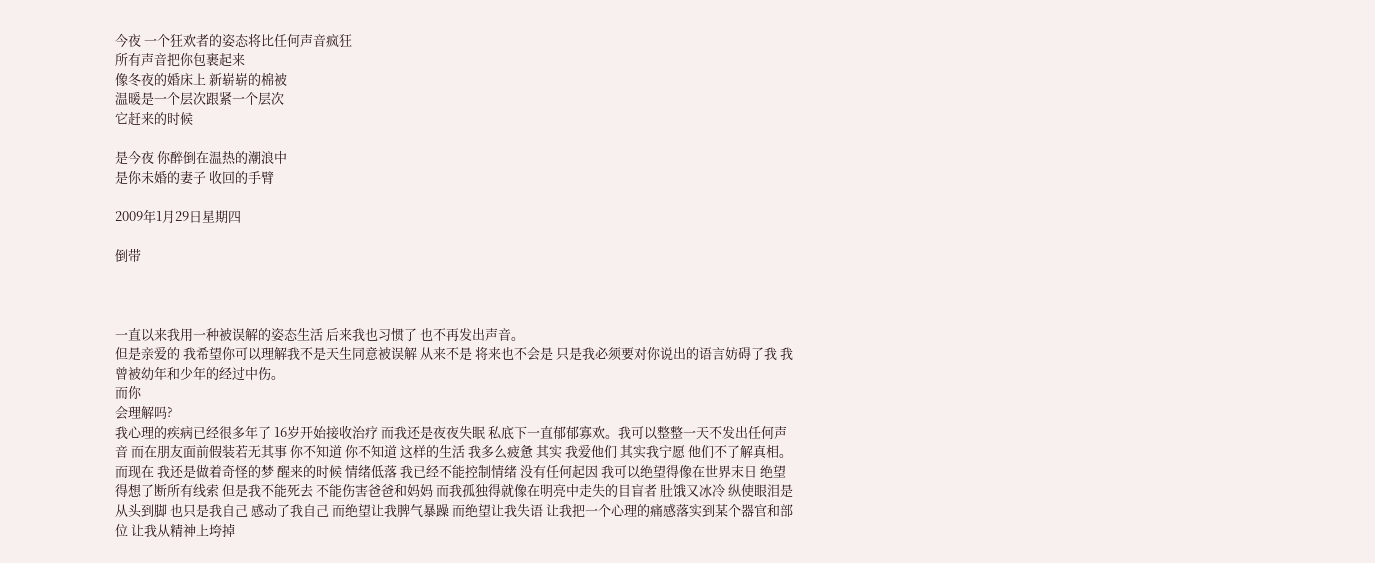今夜 一个狂欢者的姿态将比任何声音疯狂
所有声音把你包裹起来
像冬夜的婚床上 新崭崭的棉被
温暖是一个层次跟紧一个层次
它赶来的时候

是今夜 你醉倒在温热的潮浪中
是你未婚的妻子 收回的手臂

2009年1月29日星期四

倒带



一直以来我用一种被误解的姿态生活 后来我也习惯了 也不再发出声音。
但是亲爱的 我希望你可以理解我不是天生同意被误解 从来不是 将来也不会是 只是我必须要对你说出的语言妨碍了我 我曾被幼年和少年的经过中伤。
而你
会理解吗?
我心理的疾病已经很多年了 16岁开始接收治疗 而我还是夜夜失眠 私底下一直郁郁寡欢。我可以整整一天不发出任何声音 而在朋友面前假装若无其事 你不知道 你不知道 这样的生活 我多么疲惫 其实 我爱他们 其实我宁愿 他们不了解真相。而现在 我还是做着奇怪的梦 醒来的时候 情绪低落 我已经不能控制情绪 没有任何起因 我可以绝望得像在世界末日 绝望得想了断所有线索 但是我不能死去 不能伤害爸爸和妈妈 而我孤独得就像在明亮中走失的目盲者 肚饿又冰冷 纵使眼泪是从头到脚 也只是我自己 感动了我自己 而绝望让我脾气暴躁 而绝望让我失语 让我把一个心理的痛感落实到某个器官和部位 让我从精神上垮掉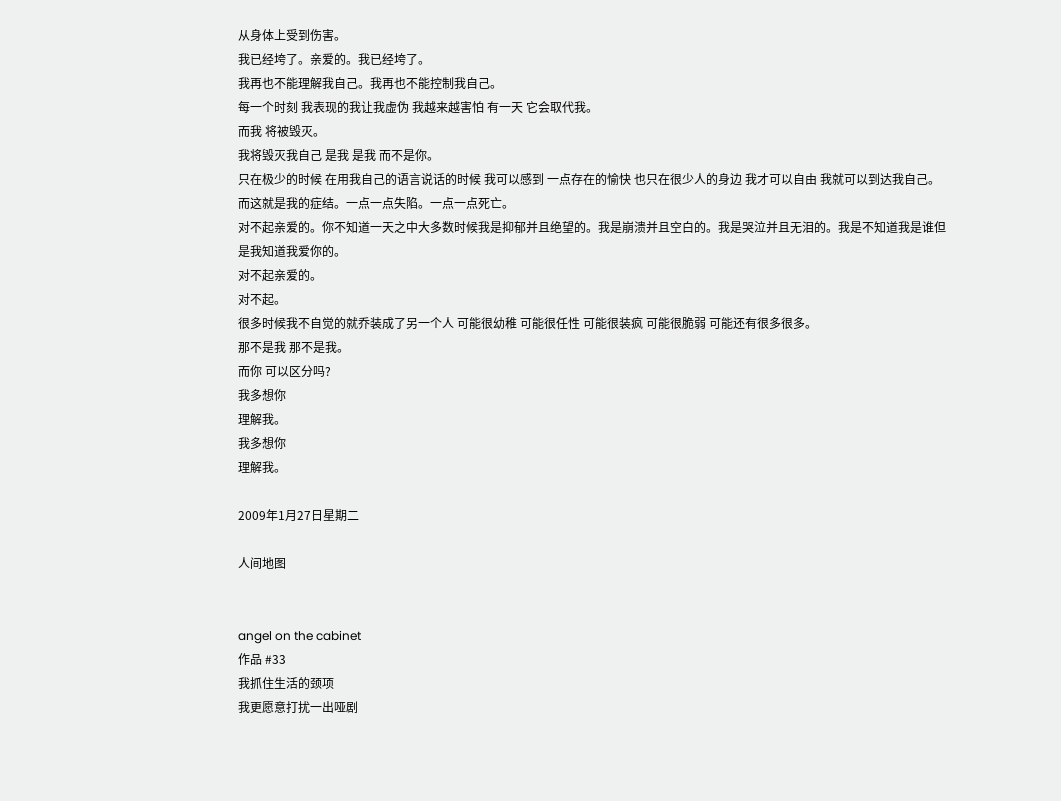从身体上受到伤害。
我已经垮了。亲爱的。我已经垮了。
我再也不能理解我自己。我再也不能控制我自己。
每一个时刻 我表现的我让我虚伪 我越来越害怕 有一天 它会取代我。
而我 将被毁灭。
我将毁灭我自己 是我 是我 而不是你。
只在极少的时候 在用我自己的语言说话的时候 我可以感到 一点存在的愉快 也只在很少人的身边 我才可以自由 我就可以到达我自己。
而这就是我的症结。一点一点失陷。一点一点死亡。
对不起亲爱的。你不知道一天之中大多数时候我是抑郁并且绝望的。我是崩溃并且空白的。我是哭泣并且无泪的。我是不知道我是谁但是我知道我爱你的。
对不起亲爱的。
对不起。
很多时候我不自觉的就乔装成了另一个人 可能很幼稚 可能很任性 可能很装疯 可能很脆弱 可能还有很多很多。
那不是我 那不是我。
而你 可以区分吗?
我多想你
理解我。
我多想你
理解我。

2009年1月27日星期二

人间地图


angel on the cabinet
作品 #33
我抓住生活的颈项
我更愿意打扰一出哑剧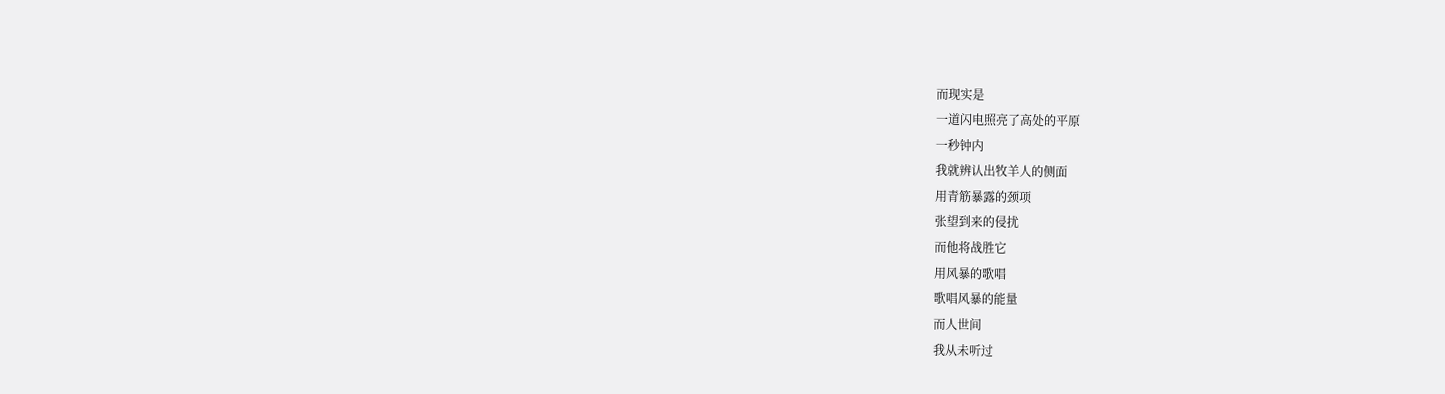而现实是
一道闪电照亮了高处的平原
一秒钟内
我就辨认出牧羊人的侧面
用青筋暴露的颈项
张望到来的侵扰
而他将战胜它
用风暴的歌唱
歌唱风暴的能量
而人世间
我从未听过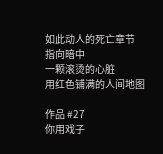如此动人的死亡章节
指向暗中
一颗滚烫的心脏
用红色铺满的人间地图

作品 #27
你用戏子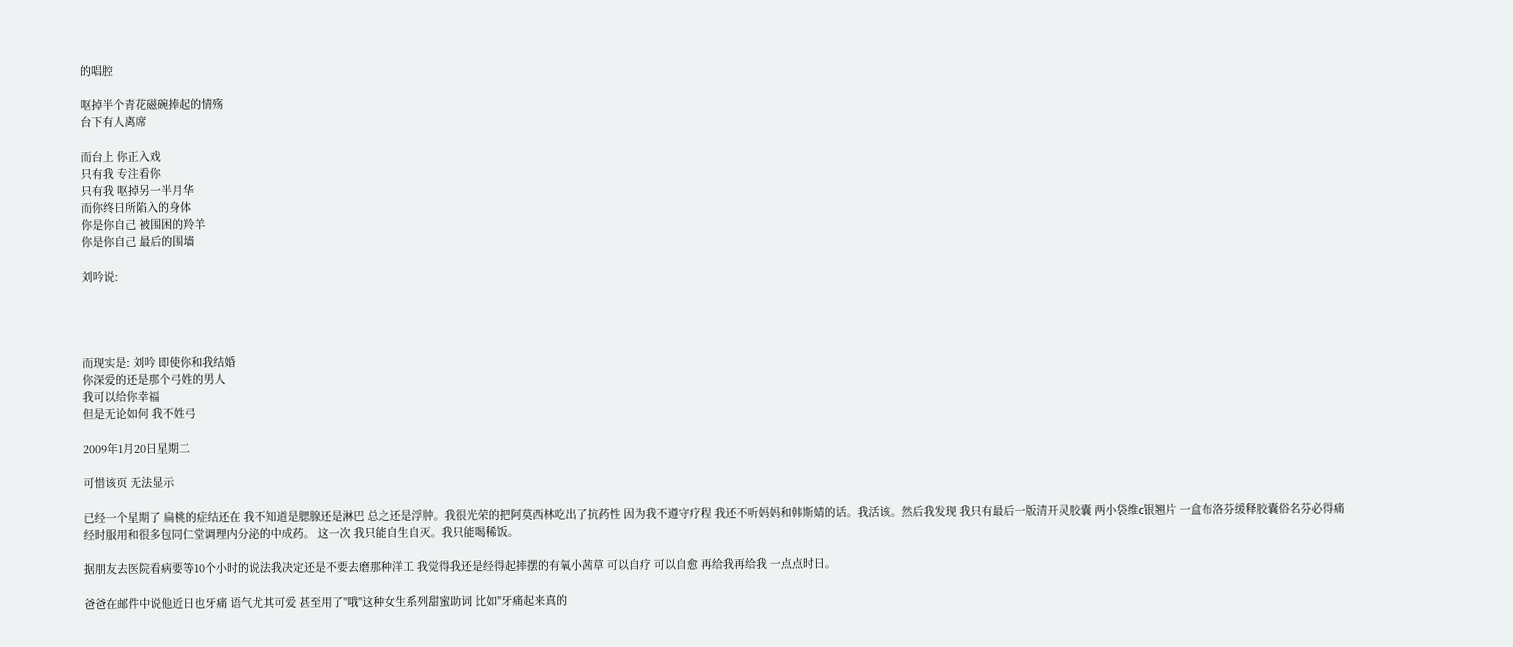的唱腔

呕掉半个青花磁碗捧起的情殇
台下有人离席

而台上 你正入戏
只有我 专注看你
只有我 呕掉另一半月华
而你终日所陷入的身体
你是你自己 被围困的羚羊
你是你自己 最后的围墙

刘吟说:




而现实是: 刘吟 即使你和我结婚
你深爱的还是那个弓姓的男人
我可以给你幸福
但是无论如何 我不姓弓

2009年1月20日星期二

可惜该页 无法显示

已经一个星期了 扁桃的症结还在 我不知道是腮腺还是淋巴 总之还是浮肿。我很光荣的把阿莫西林吃出了抗药性 因为我不遵守疗程 我还不听妈妈和韩斯婧的话。我活该。然后我发现 我只有最后一版清开灵胶囊 两小袋维c银翘片 一盒布洛芬缓释胶囊俗名芬必得痛经时服用和很多包同仁堂调理内分泌的中成药。 这一次 我只能自生自灭。我只能喝稀饭。

据朋友去医院看病要等10个小时的说法我决定还是不要去磨那种洋工 我觉得我还是经得起摔摆的有氧小茜草 可以自疗 可以自愈 再给我再给我 一点点时日。

爸爸在邮件中说他近日也牙痛 语气尤其可爱 甚至用了"哦"这种女生系列甜蜜助词 比如"牙痛起来真的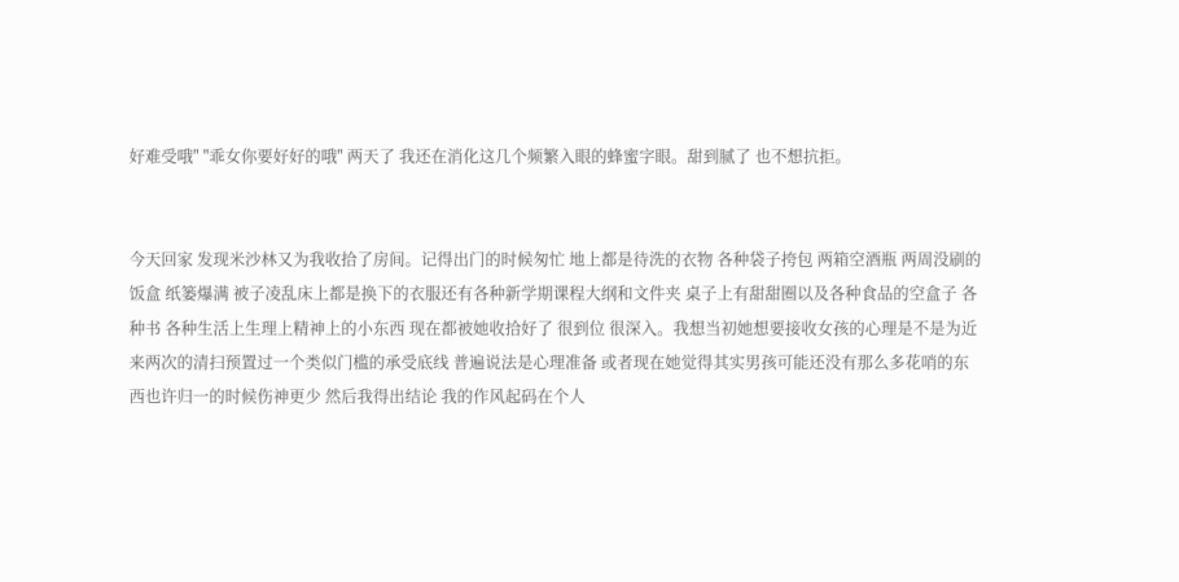好难受哦" "乖女你要好好的哦" 两天了 我还在消化这几个频繁入眼的蜂蜜字眼。甜到腻了 也不想抗拒。


今天回家 发现米沙林又为我收拾了房间。记得出门的时候匆忙 地上都是待洗的衣物 各种袋子挎包 两箱空酒瓶 两周没刷的饭盒 纸篓爆满 被子凌乱床上都是换下的衣服还有各种新学期课程大纲和文件夹 桌子上有甜甜圈以及各种食品的空盒子 各种书 各种生活上生理上精神上的小东西 现在都被她收拾好了 很到位 很深入。我想当初她想要接收女孩的心理是不是为近来两次的清扫预置过一个类似门槛的承受底线 普遍说法是心理准备 或者现在她觉得其实男孩可能还没有那么多花哨的东西也许归一的时候伤神更少 然后我得出结论 我的作风起码在个人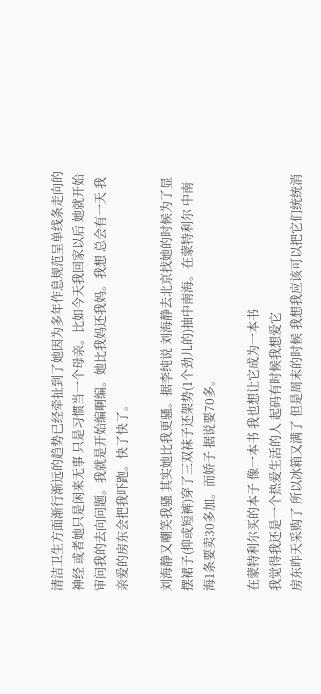清洁卫生方面渐行渐远的趋势已经牵扯到了她因为多年作息规范呈单线条走向的神经 或者她只是闲来无事 只是习惯当一个母亲。比如今天我回家以后 她就开始审问我的去向问题。我就是开始编啊编。她比我妈还我妈。我想 总会有一天 我亲爱的房东会把我吓跑。快了快了。

刘海静又嘲笑我骚 其实她比我更骚。据李纯说 刘海静去北京找她的时候为了显摆裙子(抑或短裤)穿了三双袜子还架势(1个劲儿的)抽中南海。在蒙特利尔 中南海1条要卖30多加。而娇子 据说要70多。

在蒙特利尔买的本子 像一本书 我也想让它成为一本书
我觉得我还是一个热爱生活的人 起码有时候我想爱它
房东昨天采购了 所以冰箱又满了 但是周末的时候 我想我应该可以把它们统统消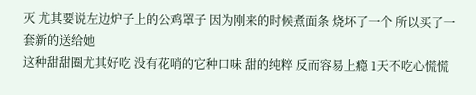灭 尤其要说左边炉子上的公鸡罩子 因为刚来的时候煮面条 烧坏了一个 所以买了一套新的送给她
这种甜甜圈尤其好吃 没有花哨的它种口味 甜的纯粹 反而容易上瘾 1天不吃心慌慌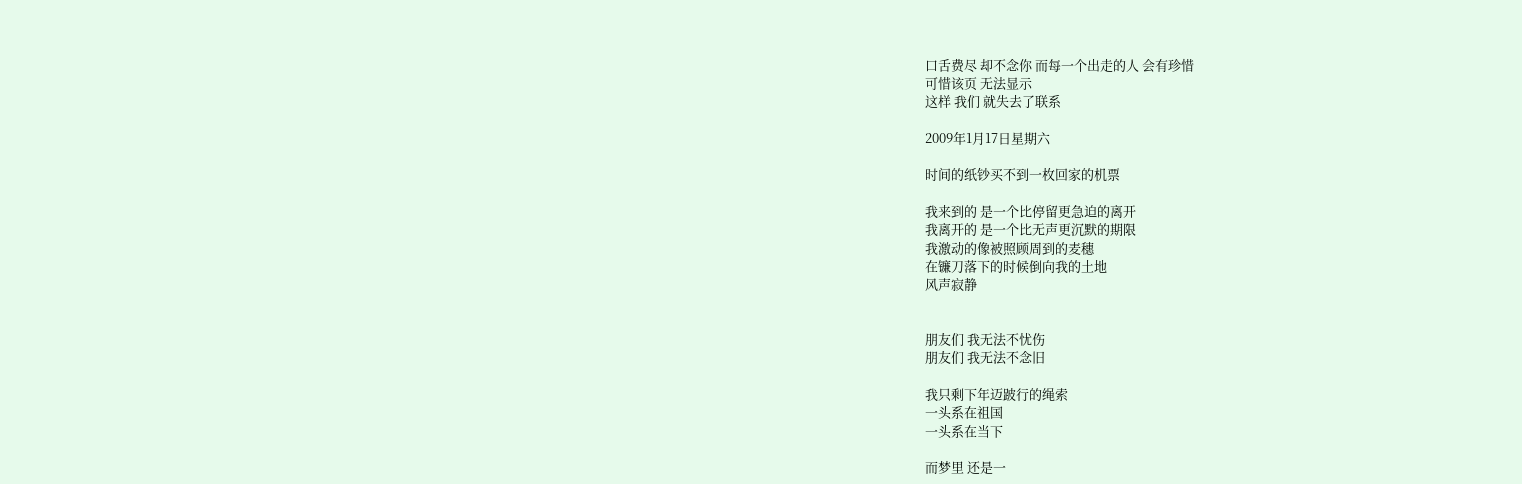口舌费尽 却不念你 而每一个出走的人 会有珍惜
可惜该页 无法显示
这样 我们 就失去了联系

2009年1月17日星期六

时间的纸钞买不到一枚回家的机票

我来到的 是一个比停留更急迫的离开
我离开的 是一个比无声更沉默的期限
我激动的像被照顾周到的麦穗
在镰刀落下的时候倒向我的土地
风声寂静


朋友们 我无法不忧伤
朋友们 我无法不念旧

我只剩下年迈跛行的绳索
一头系在祖国
一头系在当下

而梦里 还是一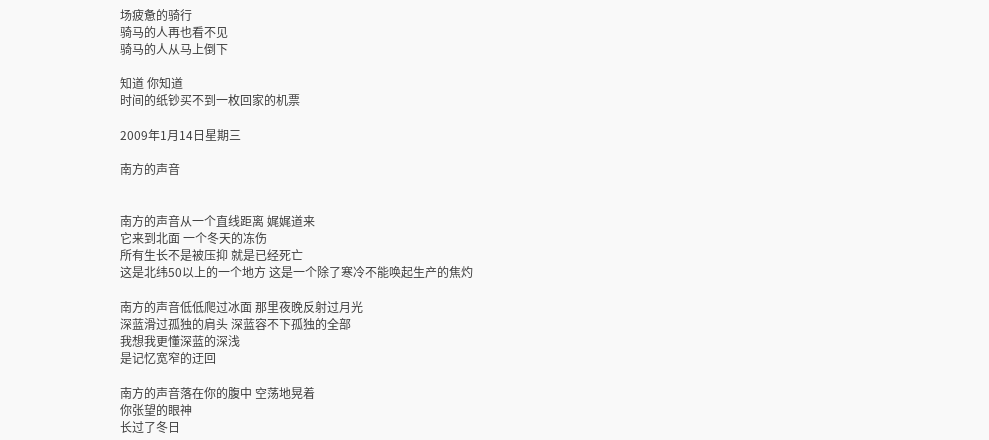场疲惫的骑行
骑马的人再也看不见
骑马的人从马上倒下

知道 你知道
时间的纸钞买不到一枚回家的机票

2009年1月14日星期三

南方的声音


南方的声音从一个直线距离 娓娓道来
它来到北面 一个冬天的冻伤
所有生长不是被压抑 就是已经死亡
这是北纬50以上的一个地方 这是一个除了寒冷不能唤起生产的焦灼

南方的声音低低爬过冰面 那里夜晚反射过月光
深蓝滑过孤独的肩头 深蓝容不下孤独的全部
我想我更懂深蓝的深浅
是记忆宽窄的迂回

南方的声音落在你的腹中 空荡地晃着
你张望的眼神
长过了冬日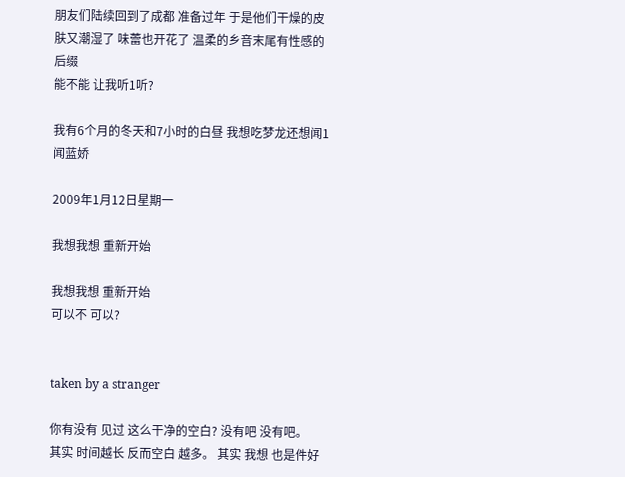朋友们陆续回到了成都 准备过年 于是他们干燥的皮肤又潮湿了 味蕾也开花了 温柔的乡音末尾有性感的后缀
能不能 让我听1听?

我有6个月的冬天和7小时的白昼 我想吃梦龙还想闻1闻蓝娇

2009年1月12日星期一

我想我想 重新开始

我想我想 重新开始
可以不 可以?


taken by a stranger

你有没有 见过 这么干净的空白? 没有吧 没有吧。
其实 时间越长 反而空白 越多。 其实 我想 也是件好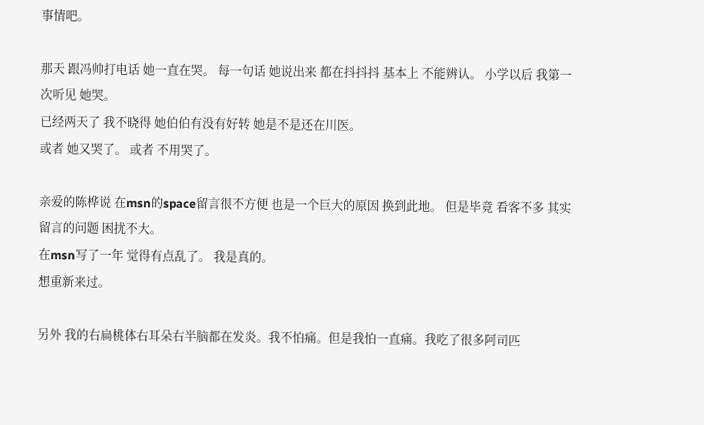事情吧。

那天 跟冯帅打电话 她一直在哭。 每一句话 她说出来 都在抖抖抖 基本上 不能辨认。 小学以后 我第一次听见 她哭。
已经两天了 我不晓得 她伯伯有没有好转 她是不是还在川医。
或者 她又哭了。 或者 不用哭了。

亲爱的陈桦说 在msn的space留言很不方便 也是一个巨大的原因 换到此地。 但是毕竟 看客不多 其实留言的问题 困扰不大。
在msn写了一年 觉得有点乱了。 我是真的。
想重新来过。

另外 我的右扁桃体右耳朵右半脑都在发炎。我不怕痛。但是我怕一直痛。我吃了很多阿司匹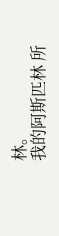林。
我的阿斯匹林 所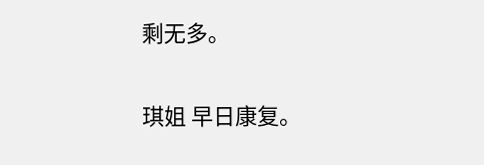剩无多。

琪姐 早日康复。